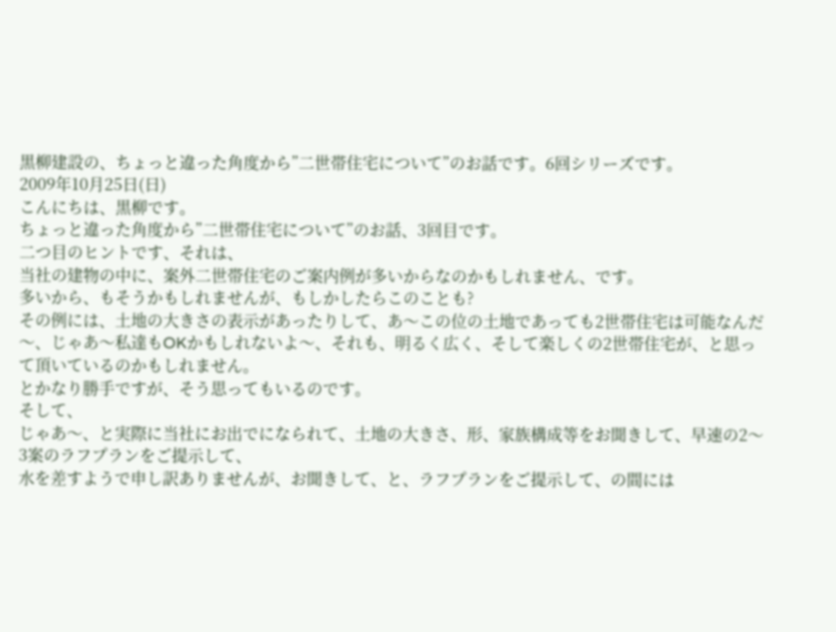黒柳建設の、ちょっと違った角度から”二世帯住宅について”のお話です。6回シリーズです。
2009年10月25日(日)
こんにちは、黒柳です。
ちょっと違った角度から”二世帯住宅について”のお話、3回目です。
二つ目のヒントです、それは、
当社の建物の中に、案外二世帯住宅のご案内例が多いからなのかもしれません、です。
多いから、もそうかもしれませんが、もしかしたらこのことも?
その例には、土地の大きさの表示があったりして、あ〜この位の土地であっても2世帯住宅は可能なんだ〜、じゃあ〜私達もOKかもしれないよ〜、それも、明るく広く、そして楽しくの2世帯住宅が、と思って頂いているのかもしれません。
とかなり勝手ですが、そう思ってもいるのです。
そして、
じゃあ〜、と実際に当社にお出でになられて、土地の大きさ、形、家族構成等をお聞きして、早速の2〜3案のラフプランをご提示して、
水を差すようで申し訳ありませんが、お聞きして、と、ラフプランをご提示して、の間には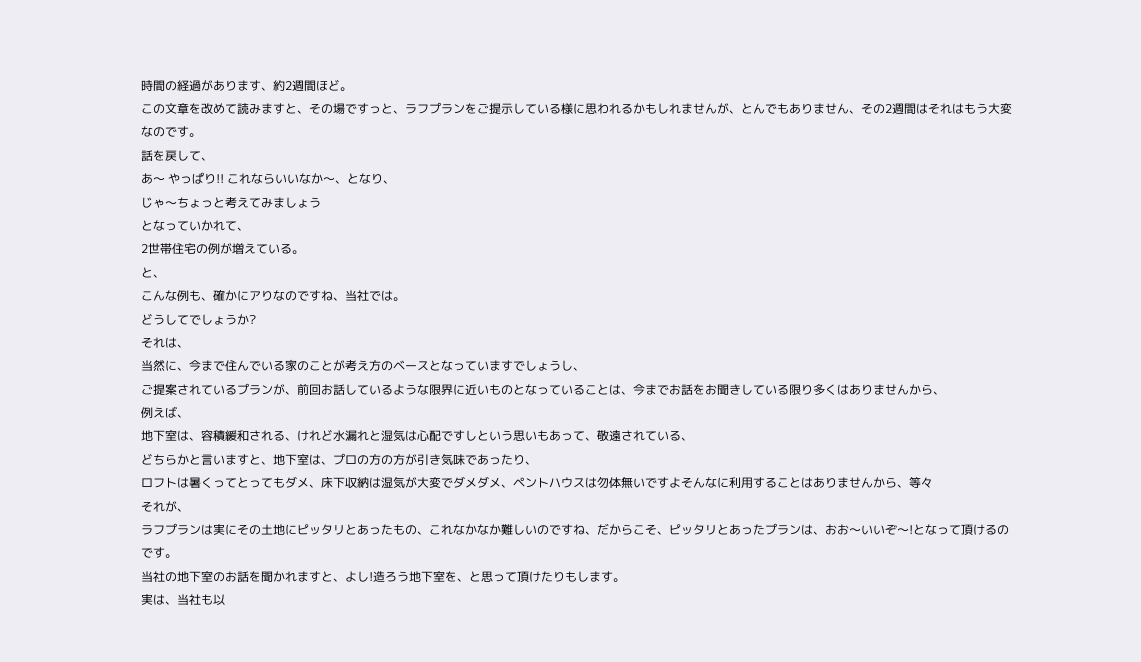時間の経過があります、約2週間ほど。
この文章を改めて読みますと、その場ですっと、ラフプランをご提示している様に思われるかもしれませんが、とんでもありません、その2週間はそれはもう大変なのです。
話を戻して、
あ〜 やっぱり!! これならいいなか〜、となり、
じゃ〜ちょっと考えてみましょう
となっていかれて、
2世帯住宅の例が増えている。
と、
こんな例も、確かにアりなのですね、当社では。
どうしてでしょうか?
それは、
当然に、今まで住んでいる家のことが考え方のベースとなっていますでしょうし、
ご提案されているプランが、前回お話しているような限界に近いものとなっていることは、今までお話をお聞きしている限り多くはありませんから、
例えば、
地下室は、容積緩和される、けれど水漏れと湿気は心配ですしという思いもあって、敬遠されている、
どちらかと言いますと、地下室は、プロの方の方が引き気味であったり、
ロフトは暑くってとってもダメ、床下収納は湿気が大変でダメダメ、ペントハウスは勿体無いですよそんなに利用することはありませんから、等々
それが、
ラフプランは実にその土地にピッタリとあったもの、これなかなか難しいのですね、だからこそ、ピッタリとあったプランは、おお〜いいぞ〜!となって頂けるのです。
当社の地下室のお話を聞かれますと、よし!造ろう地下室を、と思って頂けたりもします。
実は、当社も以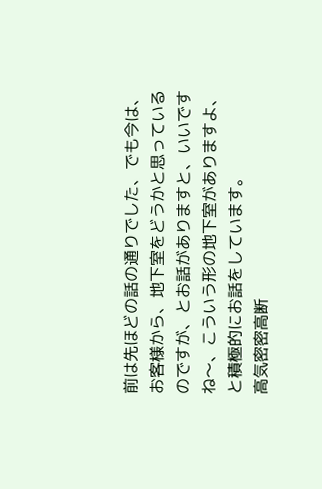前は先ほどの話の通りでした、でも今は、
お客様から、地下室をどうかと思っているのですが、とお話がありますと、いいですね〜、こういう形の地下室がありますよ、と積極的にお話をしています。
高気密密高断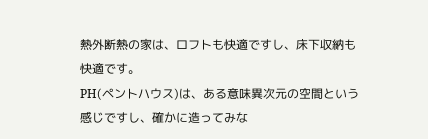熱外断熱の家は、ロフトも快適ですし、床下収納も快適です。
PH(ペントハウス)は、ある意味異次元の空間という感じですし、確かに造ってみな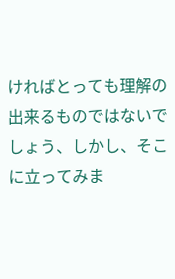ければとっても理解の出来るものではないでしょう、しかし、そこに立ってみま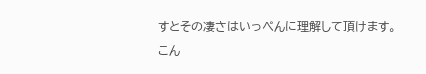すとその凄さはいっぺんに理解して頂けます。
こん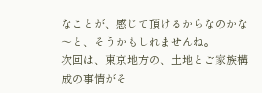なことが、感じて頂けるからなのかな〜と、そうかもしれませんね。
次回は、東京地方の、土地とご家族構成の事情がそ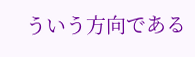ういう方向である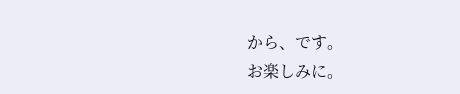から、です。
お楽しみに。